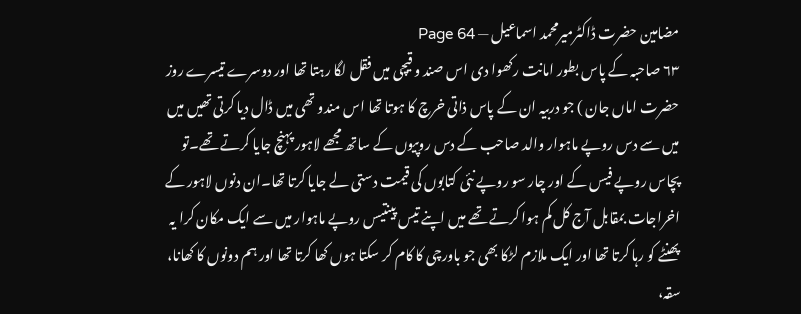مضامین حضرت ڈاکٹرمیرمحمد اسماعیل — Page 64
۶۳ صاحبہ کے پاس بطور امانت رکھوا دی اس صند و قیچی میں فقل لگا رہتا تھا اور دوسرے تیسرے روز حضرت اماں جان ) جو دربیہ ان کے پاس ذاتی خرچ کا ہوتا تھا اس مندو تھی میں ڈال دیا کرتی تھیں میں میں سے دس روپے ماہوار والد صاحب کے دس روپیوں کے ساتھ مجھے لاہور پہنچ جایا کرتے تھے۔تو پچاس روپے فیس کے اور چار سو روپے نئی کتابوں کی قیمت دستی لے جایا کرتا تھا۔ان دنوں لاہور کے اخراجات بمقابل آج کل کم ہوا کرتے تھے میں اپنے تیس پینتیس روپے ماہوار میں سے ایک مکان کرا یہ پھنٹے کو رہا کرتا تھا اور ایک ملازم لڑکا بھی جو باورچی کا کام کر سکتا ہوں کھا کرتا تھا اور ہم دونوں کا کھانا، سقہ،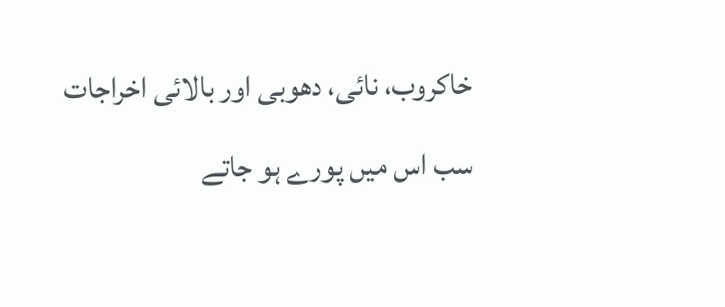خاکروب، نائی، دھوبی اور بالائی اخراجات سب اس میں پورے ہو جاتے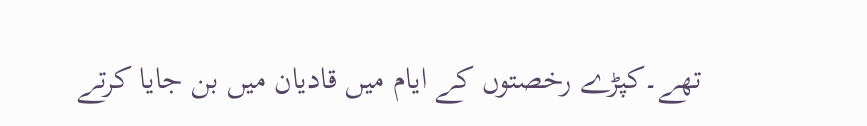تھے۔کپڑے رخصتوں کے ایام میں قادیان میں بن جایا کرتے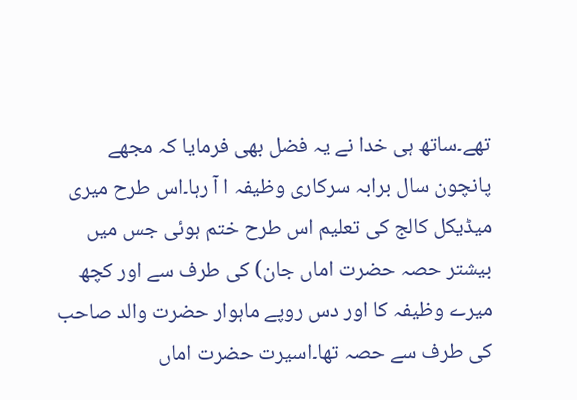تھے۔ساتھ ہی خدا نے یہ فضل بھی فرمایا کہ مجھے پانچون سال برابہ سرکاری وظیفہ ا آ رہا۔اس طرح میری میڈیکل کالج کی تعلیم اس طرح ختم ہوئی جس میں بیشتر حصہ حضرت اماں جان) کی طرف سے اور کچھ میرے وظیفہ کا اور دس روپے ماہوار حضرت والد صاحب کی طرف سے حصہ تھا۔اسیرت حضرت اماں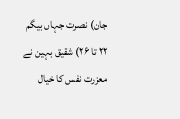جان) نصرت جہاں بیگم ۲۲ تا ۲۶) شقیق بہین نے معزرت نفس کا خیال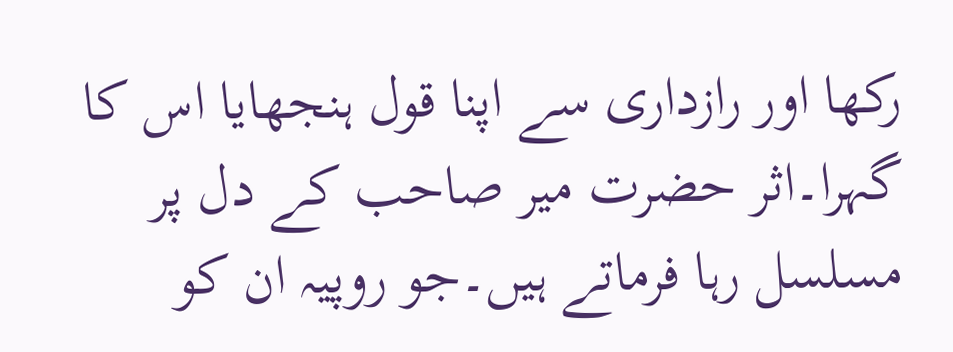رکھا اور رازداری سے اپنا قول ہنجھایا اس کا گہرا۔اثر حضرت میر صاحب کے دل پر مسلسل رہا فرماتے ہیں۔جو روپیہ ان کو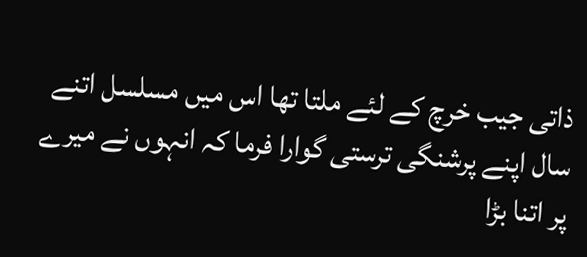ذاتی جیب خرچ کے لئے ملتا تھا اس میں مسلسل اتنے سال اپنے پرشنگی ترستی گوارا فرما کہ انہوں نے میرے پر اتنا بڑا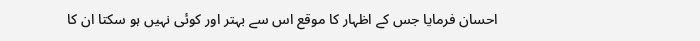احسان فرمایا جس کے اظہار کا موقع اس سے بہتر اور کوئی نہیں ہو سکتا ان کا